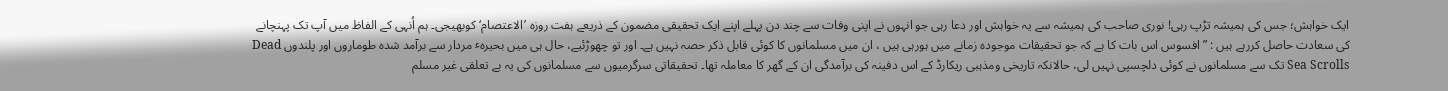ایک خواہش؛ جس کی ہمیشہ تڑپ رہی! نوری صاحب کی ہمیشہ سے یہ خواہش اور دعا رہی جو انہوں نے اپنی وفات سے چند دن پہلے اپنے ایک تحقیقی مضمون کے ذریعے ہفت روزہ ’الاعتصام‘کوبھیجی۔ ہم اُنہی کے الفاظ میں آپ تک پہنچانے کی سعادت حاصل کررہے ہیں : ”افسوس اس بات کا ہے کہ جو تحقیقات موجودہ زمانے میں ہورہی ہیں ، ان میں مسلمانوں کا کوئی قابل ذکر حصہ نہیں ہے۔ اور تو چھوڑئیے، حال ہی میں بحیرہٴ مردار سے برآمد شدہ طوماروں اور پلندوں Dead Sea Scrolls تک سے مسلمانوں نے کوئی دلچسپی نہیں لی، حالانکہ تاریخی ومذہبی ریکارڈ کے اس دفینہ کی برآمدگی ان کے گھر کا معاملہ تھا۔ تحقیقاتی سرگرمیوں سے مسلمانوں کی یہ بے تعلقی غیر مسلم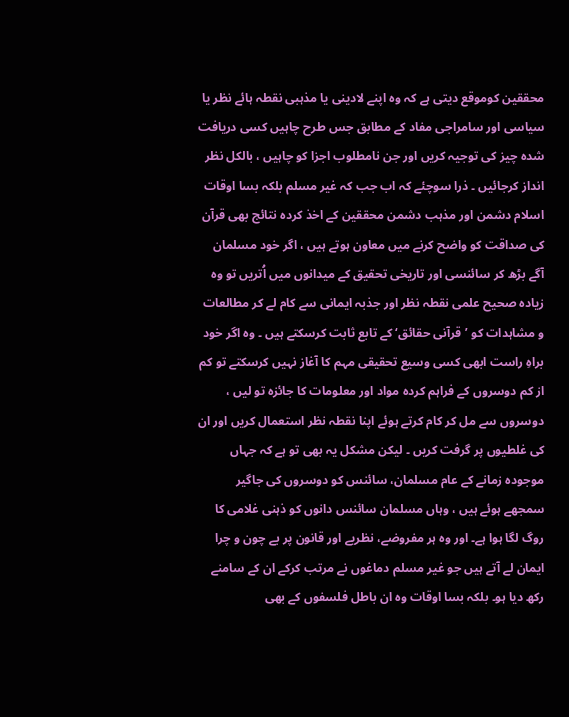محققین کوموقع دیتی ہے کہ وہ اپنے لادینی یا مذہبی نقطہ ہائے نظر یا سیاسی اور سامراجی مفاد کے مطابق جس طرح چاہیں کسی دریافت شدہ چیز کی توجیہ کریں اور جن نامطلوب اجزا کو چاہیں ، بالکل نظر انداز کرجائیں ۔ ذرا سوچئے کہ اب جب کہ غیر مسلم بلکہ بسا اوقات اسلام دشمن اور مذہب دشمن محققین کے اخذ کردہ نتائج بھی قرآن کی صداقت کو واضح کرنے میں معاون ہوتے ہیں ، اگر خود مسلمان آگے بڑھ کر سائنسی اور تاریخی تحقیق کے میدانوں میں اُتریں تو وہ زیادہ صحیح علمی نقطہ نظر اور جذبہ ایمانی سے کام لے کر مطالعات و مشاہدات کو ’قرآنی حقائق‘ کے تابع ثابت کرسکتے ہیں ۔ وہ اگر خود براہِ راست ابھی کسی وسیع تحقیقی مہم کا آغاز نہیں کرسکتے تو کم از کم دوسروں کے فراہم کردہ مواد اور معلومات کا جائزہ تو لیں ، دوسروں سے مل کر کام کرتے ہوئے اپنا نقطہ نظر استعمال کریں اور ان کی غلطیوں پر گرفت کریں ۔ لیکن مشکل یہ بھی تو ہے کہ جہاں موجودہ زمانے کے عام مسلمان، سائنس کو دوسروں کی جاگیر سمجھے ہوئے ہیں ، وہاں مسلمان سائنس دانوں کو ذہنی غلامی کا روگ لگا ہوا ہے۔ اور وہ ہر مفروضے، نظریے اور قانون پر بے چون و چرا ایمان لے آتے ہیں جو غیر مسلم دماغوں نے مرتب کرکے ان کے سامنے رکھ دیا ہو۔ بلکہ بسا اوقات وہ ان باطل فلسفوں کے بھی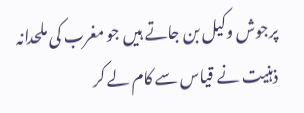پرجوش وکیل بن جاتے ہیں جو مغرب کی ملحدانہ ذہنیت نے قیاس سے کام لے کر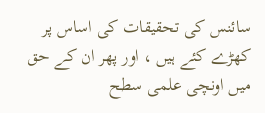سائنس کی تحقیقات کی اساس پر کھڑے کئے ہیں ، اور پھر ان کے حق میں اونچی علمی سطح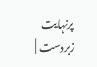پرنہایت زبردست |